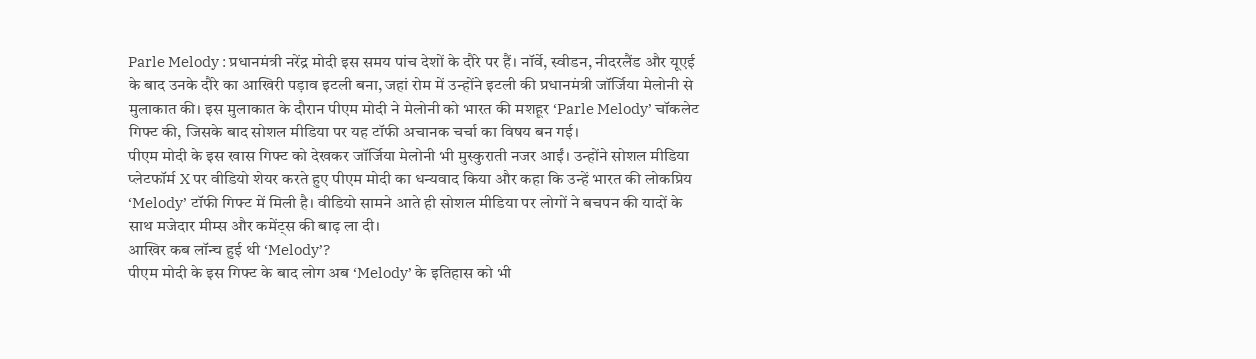Parle Melody : प्रधानमंत्री नरेंद्र मोदी इस समय पांच देशों के दौरे पर हैं। नॉर्वे, स्वीडन, नीदरलैंड और यूएई के बाद उनके दौरे का आखिरी पड़ाव इटली बना, जहां रोम में उन्होंने इटली की प्रधानमंत्री जॉर्जिया मेलोनी से मुलाकात की। इस मुलाकात के दौरान पीएम मोदी ने मेलोनी को भारत की मशहूर ‘Parle Melody’ चॉकलेट गिफ्ट की, जिसके बाद सोशल मीडिया पर यह टॉफी अचानक चर्चा का विषय बन गई।
पीएम मोदी के इस खास गिफ्ट को देखकर जॉर्जिया मेलोनी भी मुस्कुराती नजर आईं। उन्होंने सोशल मीडिया प्लेटफॉर्म X पर वीडियो शेयर करते हुए पीएम मोदी का धन्यवाद किया और कहा कि उन्हें भारत की लोकप्रिय ‘Melody’ टॉफी गिफ्ट में मिली है। वीडियो सामने आते ही सोशल मीडिया पर लोगों ने बचपन की यादों के साथ मजेदार मीम्स और कमेंट्स की बाढ़ ला दी।
आखिर कब लॉन्च हुई थी ‘Melody’?
पीएम मोदी के इस गिफ्ट के बाद लोग अब ‘Melody’ के इतिहास को भी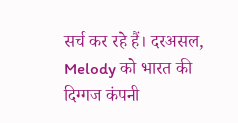सर्च कर रहे हैं। दरअसल, Melody को भारत की दिग्गज कंपनी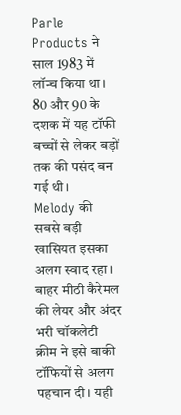Parle Products ने साल 1983 में लॉन्च किया था। 80 और 90 के दशक में यह टॉफी बच्चों से लेकर बड़ों तक की पसंद बन गई थी।
Melody की सबसे बड़ी खासियत इसका अलग स्वाद रहा। बाहर मीठी कैरेमल की लेयर और अंदर भरी चॉकलेटी क्रीम ने इसे बाकी टॉफियों से अलग पहचान दी। यही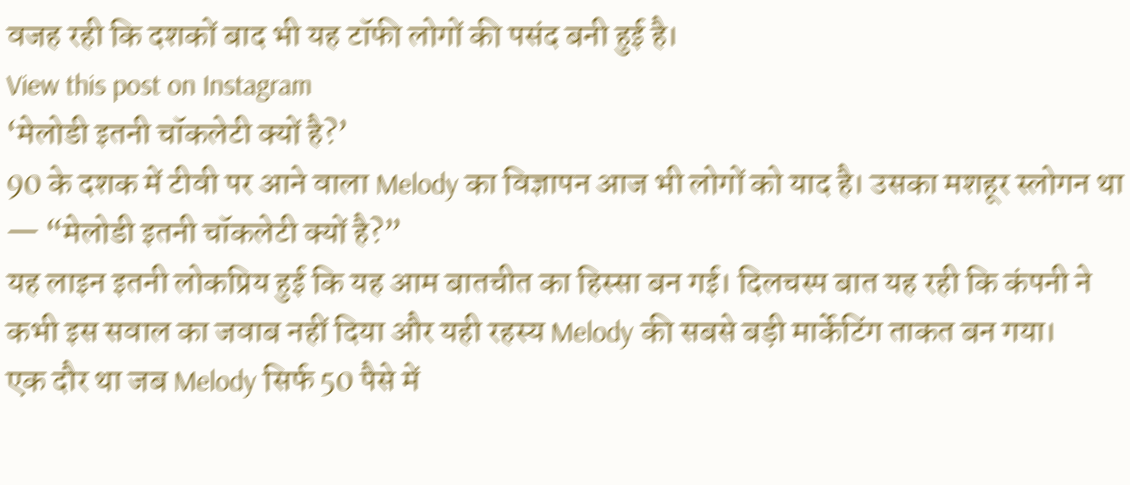वजह रही कि दशकों बाद भी यह टॉफी लोगों की पसंद बनी हुई है।
View this post on Instagram
‘मेलोडी इतनी चॉकलेटी क्यों है?’
90 के दशक में टीवी पर आने वाला Melody का विज्ञापन आज भी लोगों को याद है। उसका मशहूर स्लोगन था — “मेलोडी इतनी चॉकलेटी क्यों है?”
यह लाइन इतनी लोकप्रिय हुई कि यह आम बातचीत का हिस्सा बन गई। दिलचस्प बात यह रही कि कंपनी ने कभी इस सवाल का जवाब नहीं दिया और यही रहस्य Melody की सबसे बड़ी मार्केटिंग ताकत बन गया।
एक दौर था जब Melody सिर्फ 50 पैसे में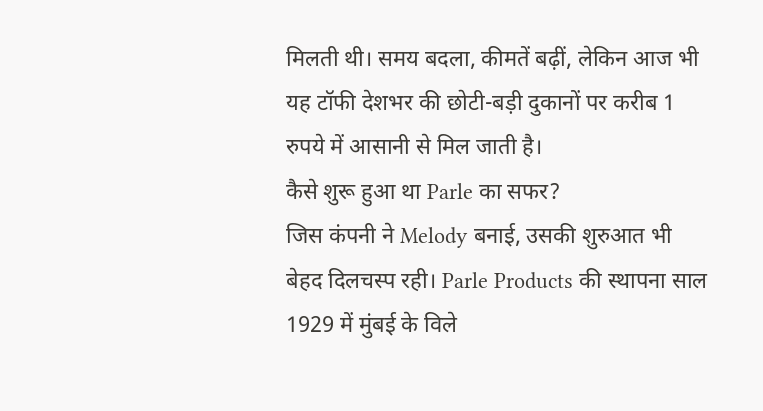मिलती थी। समय बदला, कीमतें बढ़ीं, लेकिन आज भी यह टॉफी देशभर की छोटी-बड़ी दुकानों पर करीब 1 रुपये में आसानी से मिल जाती है।
कैसे शुरू हुआ था Parle का सफर?
जिस कंपनी ने Melody बनाई, उसकी शुरुआत भी बेहद दिलचस्प रही। Parle Products की स्थापना साल 1929 में मुंबई के विले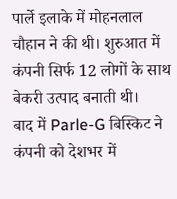पार्ले इलाके में मोहनलाल चौहान ने की थी। शुरुआत में कंपनी सिर्फ 12 लोगों के साथ बेकरी उत्पाद बनाती थी।
बाद में Parle-G बिस्किट ने कंपनी को देशभर में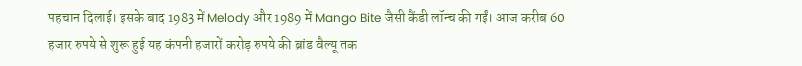पहचान दिलाई। इसके बाद 1983 में Melody और 1989 में Mango Bite जैसी कैंडी लॉन्च की गईं। आज करीब 60 हजार रुपये से शुरू हुई यह कंपनी हजारों करोड़ रुपये की ब्रांड वैल्यू तक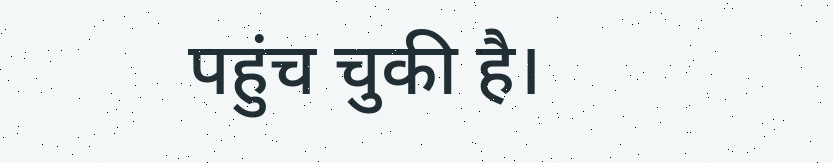पहुंच चुकी है।